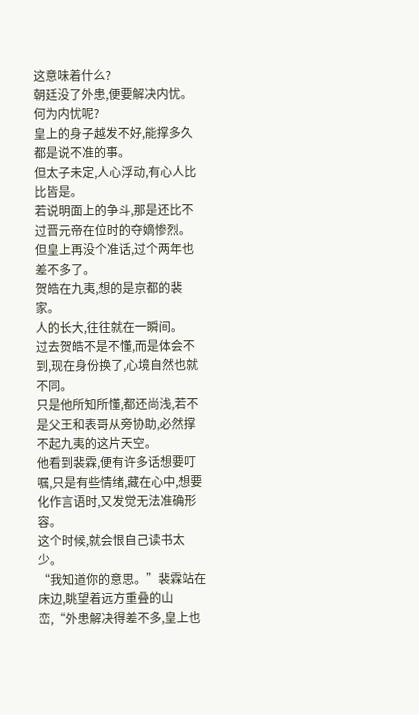这意味着什么?
朝廷没了外患,便要解决内忧。
何为内忧呢?
皇上的身子越发不好,能撑多久都是说不准的事。
但太子未定,人心浮动,有心人比比皆是。
若说明面上的争斗,那是还比不过晋元帝在位时的夺嫡惨烈。
但皇上再没个准话,过个两年也差不多了。
贺皓在九夷,想的是京都的裴家。
人的长大,往往就在一瞬间。
过去贺皓不是不懂,而是体会不到,现在身份换了,心境自然也就不同。
只是他所知所懂,都还尚浅,若不是父王和表哥从旁协助,必然撑不起九夷的这片天空。
他看到裴霖,便有许多话想要叮嘱,只是有些情绪,藏在心中,想要化作言语时,又发觉无法准确形容。
这个时候,就会恨自己读书太少。
“我知道你的意思。”裴霖站在床边,眺望着远方重叠的山峦,“外患解决得差不多,皇上也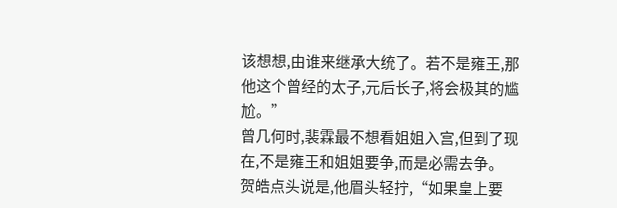该想想,由谁来继承大统了。若不是雍王,那他这个曾经的太子,元后长子,将会极其的尴尬。”
曾几何时,裴霖最不想看姐姐入宫,但到了现在,不是雍王和姐姐要争,而是必需去争。
贺皓点头说是,他眉头轻拧,“如果皇上要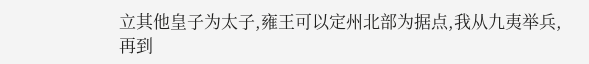立其他皇子为太子,雍王可以定州北部为据点,我从九夷举兵,再到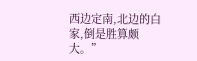西边定南,北边的白家,倒是胜算颇大。”